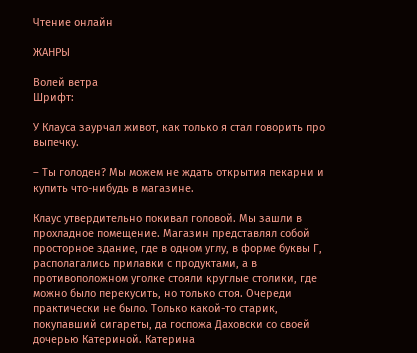Чтение онлайн

ЖАНРЫ

Волей ветра
Шрифт:

У Клауса заурчал живот, как только я стал говорить про выпечку.

– Ты голоден? Мы можем не ждать открытия пекарни и купить что-нибудь в магазине.

Клаус утвердительно покивал головой. Мы зашли в прохладное помещение. Магазин представлял собой просторное здание, где в одном углу, в форме буквы Г, располагались прилавки с продуктами, а в противоположном уголке стояли круглые столики, где можно было перекусить, но только стоя. Очереди практически не было. Только какой-то старик, покупавший сигареты, да госпожа Даховски со своей дочерью Катериной. Катерина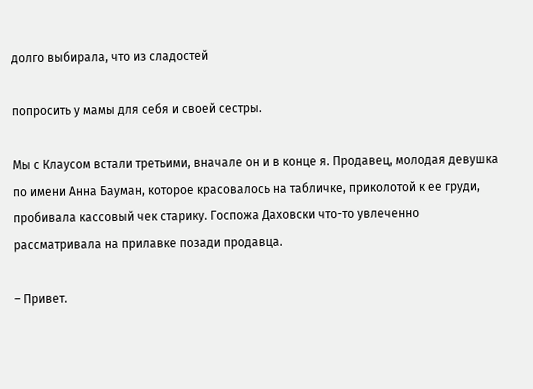долго выбирала, что из сладостей

попросить у мамы для себя и своей сестры.

Мы с Клаусом встали третьими, вначале он и в конце я. Продавец, молодая девушка по имени Анна Бауман, которое красовалось на табличке, приколотой к ее груди, пробивала кассовый чек старику. Госпожа Даховски что-то увлеченно рассматривала на прилавке позади продавца.

– Привет.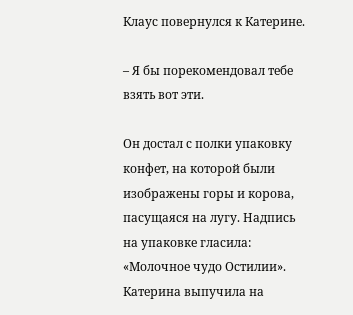Клаус повернулся к Катерине.

– Я бы порекомендовал тебе взять вот эти.

Он достал с полки упаковку конфет, на которой были изображены горы и корова, пасущаяся на лугу. Надпись на упаковке гласила: «Молочное чудо Остилии». Катерина выпучила на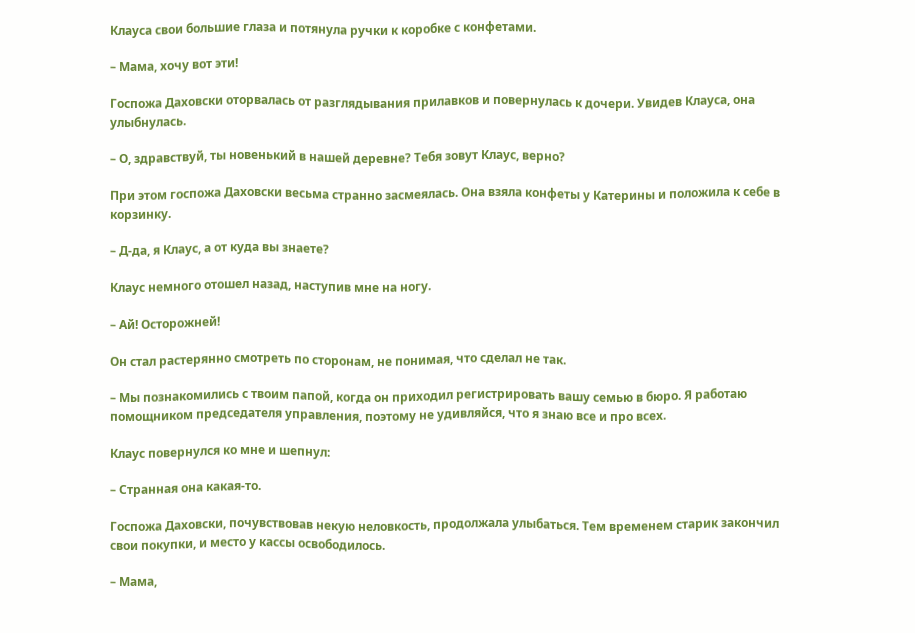Клауса свои большие глаза и потянула ручки к коробке с конфетами.

– Мама, хочу вот эти!

Госпожа Даховски оторвалась от разглядывания прилавков и повернулась к дочери. Увидев Клауса, она улыбнулась.

– О, здравствуй, ты новенький в нашей деревне? Тебя зовут Клаус, верно?

При этом госпожа Даховски весьма странно засмеялась. Она взяла конфеты у Катерины и положила к себе в корзинку.

– Д-да, я Клаус, а от куда вы знаете?

Клаус немного отошел назад, наступив мне на ногу.

– Ай! Осторожней!

Он стал растерянно смотреть по сторонам, не понимая, что сделал не так.

– Мы познакомились с твоим папой, когда он приходил регистрировать вашу семью в бюро. Я работаю помощником председателя управления, поэтому не удивляйся, что я знаю все и про всех.

Клаус повернулся ко мне и шепнул:

– Странная она какая-то.

Госпожа Даховски, почувствовав некую неловкость, продолжала улыбаться. Тем временем старик закончил свои покупки, и место у кассы освободилось.

– Мама,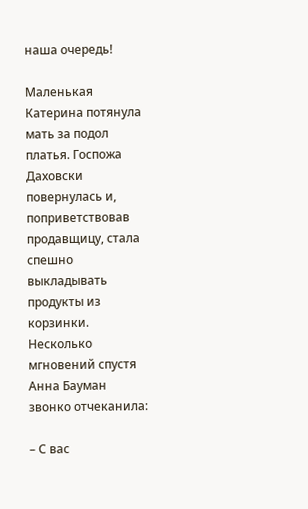наша очередь!

Маленькая Катерина потянула мать за подол платья. Госпожа Даховски повернулась и, поприветствовав продавщицу, стала спешно выкладывать продукты из корзинки. Несколько мгновений спустя Анна Бауман звонко отчеканила:

– С вас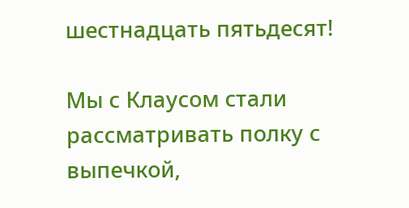шестнадцать пятьдесят!

Мы с Клаусом стали рассматривать полку с выпечкой,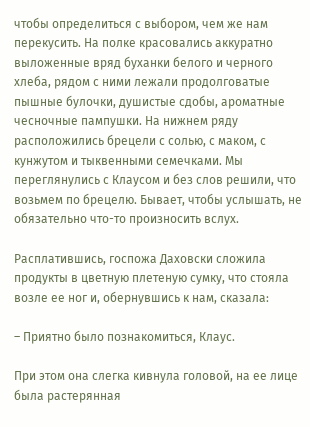чтобы определиться с выбором, чем же нам перекусить. На полке красовались аккуратно выложенные вряд буханки белого и черного хлеба, рядом с ними лежали продолговатые пышные булочки, душистые сдобы, ароматные чесночные пампушки. На нижнем ряду расположились брецели с солью, с маком, с кунжутом и тыквенными семечками. Мы переглянулись с Клаусом и без слов решили, что возьмем по брецелю. Бывает, чтобы услышать, не обязательно что-то произносить вслух.

Расплатившись, госпожа Даховски сложила продукты в цветную плетеную сумку, что стояла возле ее ног и, обернувшись к нам, сказала:

– Приятно было познакомиться, Клаус.

При этом она слегка кивнула головой, на ее лице была растерянная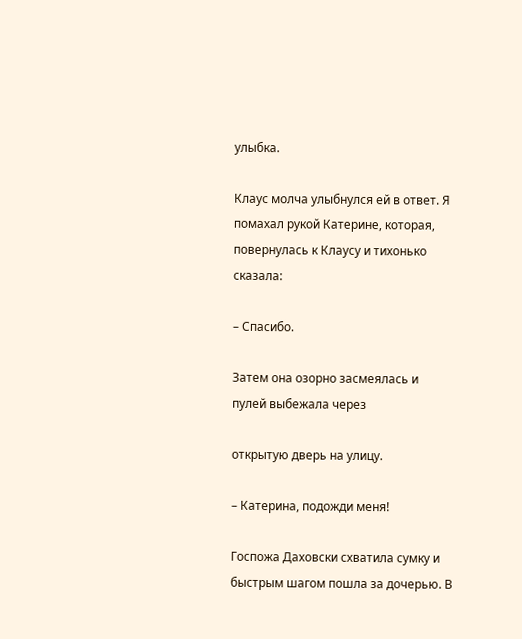улыбка.

Клаус молча улыбнулся ей в ответ. Я помахал рукой Катерине, которая, повернулась к Клаусу и тихонько сказала:

– Спасибо.

Затем она озорно засмеялась и пулей выбежала через

открытую дверь на улицу.

– Катерина, подожди меня!

Госпожа Даховски схватила сумку и быстрым шагом пошла за дочерью. В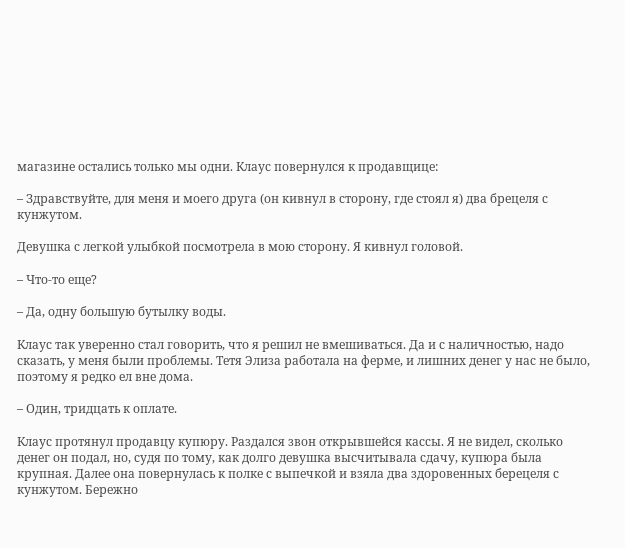магазине остались только мы одни. Клаус повернулся к продавщице:

– Здравствуйте, для меня и моего друга (он кивнул в сторону, где стоял я) два брецеля с кунжутом.

Девушка с легкой улыбкой посмотрела в мою сторону. Я кивнул головой.

– Что-то еще?

– Да, одну большую бутылку воды.

Клаус так уверенно стал говорить, что я решил не вмешиваться. Да и с наличностью, надо сказать, у меня были проблемы. Тетя Элиза работала на ферме, и лишних денег у нас не было, поэтому я редко ел вне дома.

– Один, тридцать к оплате.

Клаус протянул продавцу купюру. Раздался звон открывшейся кассы. Я не видел, сколько денег он подал, но, судя по тому, как долго девушка высчитывала сдачу, купюра была крупная. Далее она повернулась к полке с выпечкой и взяла два здоровенных берецеля с кунжутом. Бережно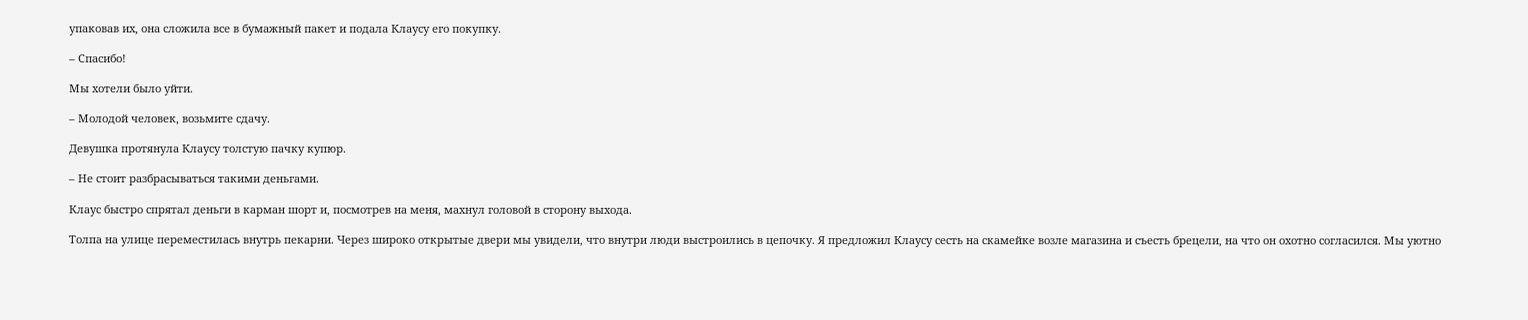упаковав их, она сложила все в бумажный пакет и подала Клаусу его покупку.

– Спасибо!

Мы хотели было уйти.

– Молодой человек, возьмите сдачу.

Девушка протянула Клаусу толстую пачку купюр.

– Не стоит разбрасываться такими деньгами.

Клаус быстро спрятал деньги в карман шорт и, посмотрев на меня, махнул головой в сторону выхода.

Толпа на улице переместилась внутрь пекарни. Через широко открытые двери мы увидели, что внутри люди выстроились в цепочку. Я предложил Клаусу сесть на скамейке возле магазина и съесть брецели, на что он охотно согласился. Мы уютно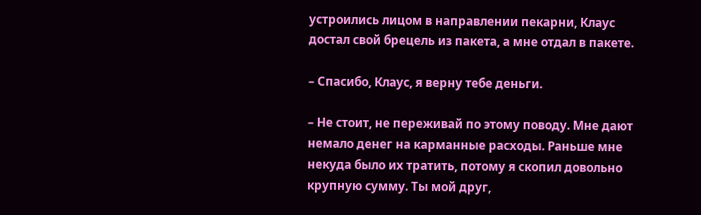устроились лицом в направлении пекарни, Клаус достал свой брецель из пакета, а мне отдал в пакете.

– Спасибо, Клаус, я верну тебе деньги.

– Не стоит, не переживай по этому поводу. Мне дают немало денег на карманные расходы. Раньше мне некуда было их тратить, потому я скопил довольно крупную сумму. Ты мой друг,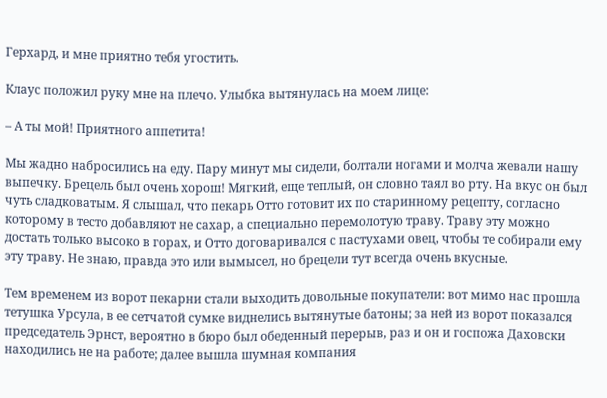Герхард, и мне приятно тебя угостить.

Клаус положил руку мне на плечо. Улыбка вытянулась на моем лице:

– А ты мой! Приятного аппетита!

Мы жадно набросились на еду. Пару минут мы сидели, болтали ногами и молча жевали нашу выпечку. Брецель был очень хорош! Мягкий, еще теплый, он словно таял во рту. На вкус он был чуть сладковатым. Я слышал, что пекарь Отто готовит их по старинному рецепту, согласно которому в тесто добавляют не сахар, а специально перемолотую траву. Траву эту можно достать только высоко в горах, и Отто договаривался с пастухами овец, чтобы те собирали ему эту траву. Не знаю, правда это или вымысел, но брецели тут всегда очень вкусные.

Тем временем из ворот пекарни стали выходить довольные покупатели: вот мимо нас прошла тетушка Урсула, в ее сетчатой сумке виднелись вытянутые батоны; за ней из ворот показался председатель Эрнст, вероятно в бюро был обеденный перерыв, раз и он и госпожа Даховски находились не на работе; далее вышла шумная компания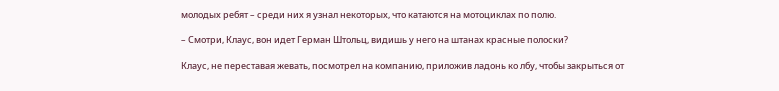молодых ребят – среди них я узнал некоторых, что катаются на мотоциклах по полю.

– Смотри, Клаус, вон идет Герман Штольц, видишь у него на штанах красные полоски?

Клаус, не переставая жевать, посмотрел на компанию, приложив ладонь ко лбу, чтобы закрыться от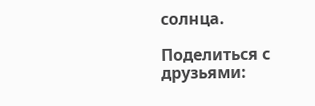солнца.

Поделиться с друзьями: